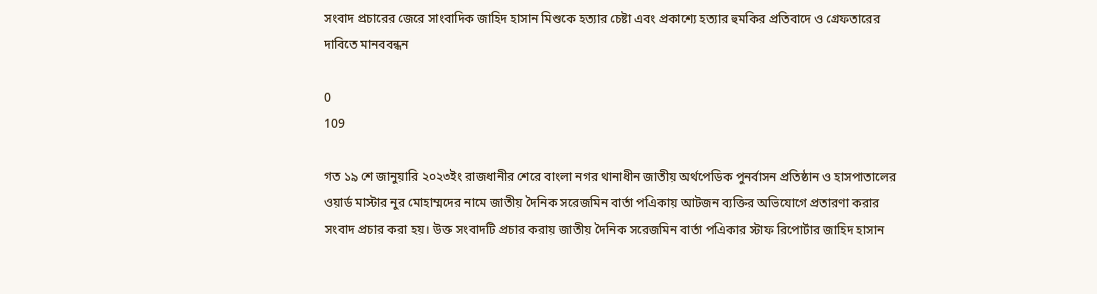সংবাদ প্রচারের জেরে সাংবাদিক জাহিদ হাসান মিশুকে হত্যার চেষ্টা এবং প্রকাশ্যে হত্যার হুমকির প্রতিবাদে ও গ্রেফতারের দাবিতে মানববন্ধন

0
109

গত ১৯ শে জানুয়ারি ২০২৩ইং রাজধানীর শেরে বাংলা নগর থানাধীন জাতীয় অর্থপেডিক পুনর্বাসন প্রতিষ্ঠান ও হাসপাতালের ওয়ার্ড মাস্টার নুর মোহাম্মদের নামে জাতীয় দৈনিক সরেজমিন বার্তা পএিকায় আটজন ব্যক্তির অভিযোগে প্রতারণা করার সংবাদ প্রচার করা হয়। উক্ত সংবাদটি প্রচার করায় জাতীয় দৈনিক সরেজমিন বার্তা পএিকার স্টাফ রিপোর্টার জাহিদ হাসান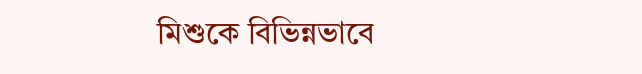মিশুকে বিভিন্নভাবে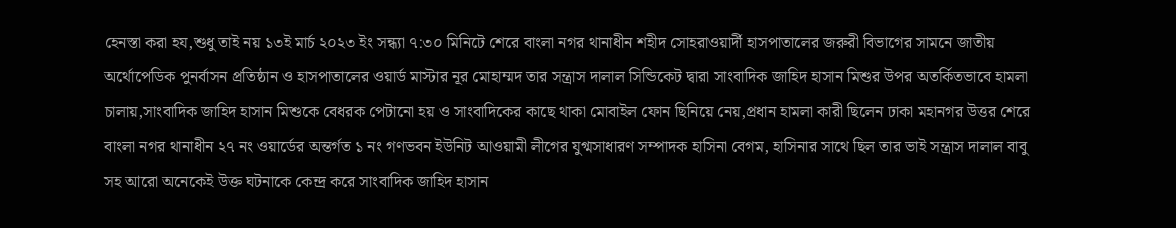হেনস্তা করা হয,শুধু তাই নয় ১৩ই মার্চ ২০২৩ ইং সন্ধ্যা ৭:৩০ মিনিটে শেরে বাংলা নগর থানাধীন শহীদ সোহরাওয়ার্দী হাসপাতালের জরুরী বিভাগের সামনে জাতীয় অর্থোপেডিক পুনর্বাসন প্রতিষ্ঠান ও হাসপাতালের ওয়ার্ড মাস্টার নূর মোহাম্মদ তার সন্ত্রাস দালাল সিন্ডিকেট দ্বারা সাংবাদিক জাহিদ হাসান মিশুর উপর অতর্কিতভাবে হামলা চালায়,সাংবাদিক জাহিদ হাসান মিশুকে বেধরক পেটানো হয় ও সাংবাদিকের কাছে থাকা মোবাইল ফোন ছিনিয়ে নেয়,প্রধান হামলা কারী ছিলেন ঢাকা মহানগর উত্তর শেরে বাংলা নগর থানাধীন ২৭ নং ওয়ার্ডের অন্তর্গত ১ নং গণভবন ইউনিট আওয়ামী লীগের যুগ্মসাধারণ সম্পাদক হাসিনা বেগম, হাসিনার সাথে ছিল তার ভাই সন্ত্রাস দালাল বাবু সহ আরো অনেকেই উক্ত ঘটনাকে কেন্দ্র করে সাংবাদিক জাহিদ হাসান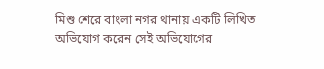মিশু শেরে বাংলা নগর থানায় একটি লিখিত অভিযোগ করেন সেই অভিযোগের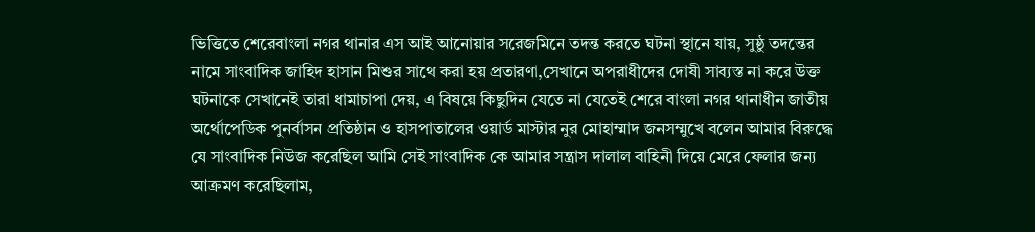ভিত্তিতে শেরেবাংলা নগর থানার এস আই আনোয়ার সরেজমিনে তদন্ত করতে ঘটনা স্থানে যায়, সুষ্ঠু তদন্তের নামে সাংবাদিক জাহিদ হাসান মিশুর সাথে করা হয় প্রতারণা,সেখানে অপরাধীদের দোষী সাব্যস্ত না করে উক্ত ঘটনাকে সেখানেই তারা ধামাচাপা দেয়, এ বিষয়ে কিছুদিন যেতে না যেতেই শেরে বাংলা নগর থানাধীন জাতীয় অর্থোপেডিক পুনর্বাসন প্রতিষ্ঠান ও হাসপাতালের ওয়ার্ড মাস্টার নুর মোহাম্মাদ জনসম্মুখে বলেন আমার বিরুদ্ধে যে সাংবাদিক নিউজ করেছিল আমি সেই সাংবাদিক কে আমার সন্ত্রাস দালাল বাহিনী দিয়ে মেরে ফেলার জন্য আক্রমণ করেছিলাম,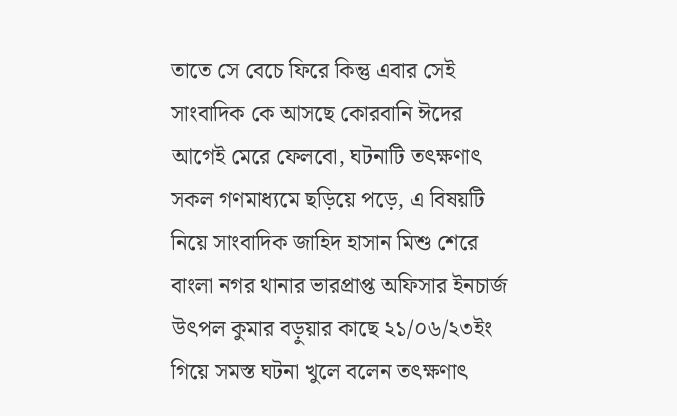তাতে সে বেচে ফিরে কিন্তু এবার সেই সাংবাদিক কে আসছে কোরবানি ঈদের আগেই মেরে ফেলবো, ঘটনাটি তৎক্ষণাৎ সকল গণমাধ্যমে ছড়িয়ে পড়ে, এ বিষয়টি নিয়ে সাংবাদিক জাহিদ হাসান মিশু শেরে বাংলা নগর থানার ভারপ্রাপ্ত অফিসার ইনচার্জ উৎপল কুমার বড়ুয়ার কাছে ২১/০৬/২৩ইং গিয়ে সমস্ত ঘটনা খুলে বলেন তৎক্ষণাৎ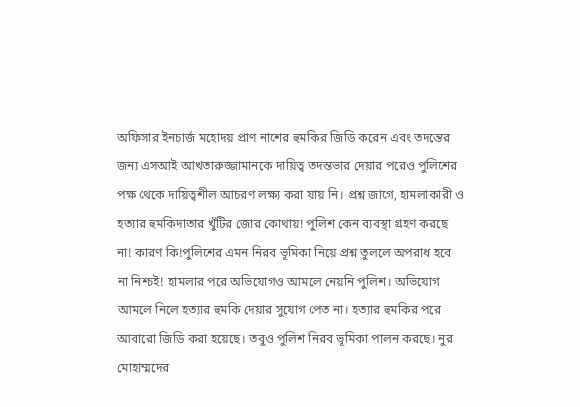অফিসার ইনচার্জ মহোদয় প্রাণ নাশের হুমকির জিডি করেন এবং তদন্তের জন্য এসআই আখতারুজ্জামানকে দায়িত্ব তদন্তভার দেয়ার পরেও পুলিশের পক্ষ থেকে দায়িত্বশীল আচরণ লক্ষ্য করা যায় নি। প্রশ্ন জাগে, হামলাকারী ও হত্যার হুমকিদাতার খুঁটির জোর কোথায়! পুলিশ কেন ব্যবস্থা গ্রহণ করছে না! কারণ কি!পুলিশের এমন নিরব ভূমিকা নিয়ে প্রশ্ন তুললে অপরাধ হবে না নিশ্চই! হামলার পরে অভিযোগও আমলে নেয়নি পুলিশ। অভিযোগ আমলে নিলে হত্যার হুমকি দেয়ার সুযোগ পেত না। হত্যার হুমকির পরে আবারো জিডি করা হয়েছে। তবুও পুলিশ নিরব ভূমিকা পালন করছে। নুর মোহাম্মদের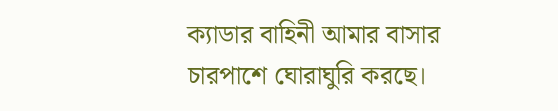ক্যাডার বাহিনী আমার বাসার চারপাশে ঘোরাঘুরি করছে।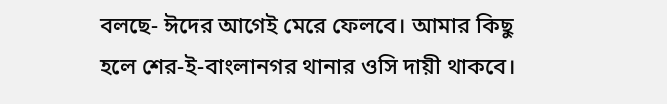বলছে- ঈদের আগেই মেরে ফেলবে। আমার কিছু হলে শের-ই-বাংলানগর থানার ওসি দায়ী থাকবে।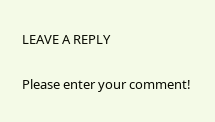LEAVE A REPLY

Please enter your comment!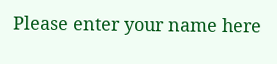Please enter your name here